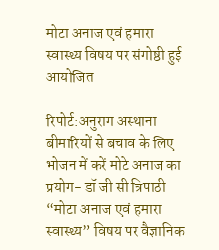मोटा अनाज एवं हमारा स्वास्थ्य विषय पर संगोष्ठी हुई आयोजित

रिपोर्ट:अनुराग अस्थाना
बीमारियों से बचाव के लिए भोजन में करें मोटे अनाज का प्रयोग- डॉ जी सी त्रिपाठी
“मोटा अनाज एवं हमारा स्वास्थ्य” विषय पर वैज्ञानिक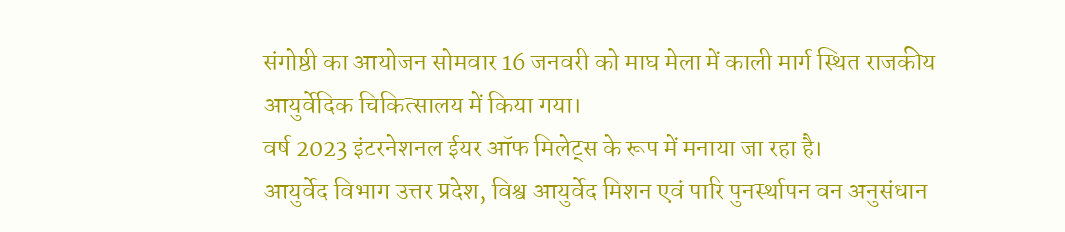संगोष्ठी का आयोजन सोमवार 16 जनवरी को माघ मेला में काली मार्ग स्थित राजकीय आयुर्वेदिक चिकित्सालय में किया गया।
वर्ष 2023 इंटरनेशनल ईयर ऑफ मिलेट्स के रूप में मनाया जा रहा है।
आयुर्वेद विभाग उत्तर प्रदेश, विश्व आयुर्वेद मिशन एवं पारि पुनर्स्थापन वन अनुसंधान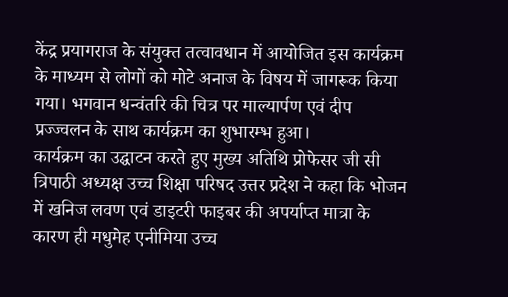केंद्र प्रयागराज के संयुक्त तत्वावधान में आयोजित इस कार्यक्रम के माध्यम से लोगों को मोटे अनाज के विषय में जागरूक किया गया। भगवान धन्वंतरि की चित्र पर माल्यार्पण एवं दीप प्रज्ज्वलन के साथ कार्यक्रम का शुभारम्भ हुआ।
कार्यक्रम का उद्घाटन करते हुए मुख्य अतिथि प्रोफेसर जी सी त्रिपाठी अध्यक्ष उच्च शिक्षा परिषद उत्तर प्रदेश ने कहा कि भोजन में खनिज लवण एवं डाइटरी फाइबर की अपर्याप्त मात्रा के कारण ही मधुमेह एनीमिया उच्च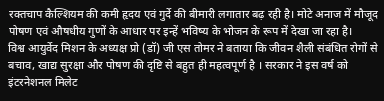रक्तचाप कैल्शियम की कमी हृदय एवं गुर्दे की बीमारी लगातार बढ़ रही है। मोटे अनाज में मौजूद पोषण एवं औषधीय गुणों के आधार पर इन्हें भविष्य के भोजन के रूप में देखा जा रहा है।
विश्व आयुर्वेद मिशन के अध्यक्ष प्रो (डॉ) जी एस तोमर ने बताया कि जीवन शैली संबंधित रोगों से बचाव, खाद्य सुरक्षा और पोषण की दृष्टि से बहुत ही महत्वपूर्ण है । सरकार ने इस वर्ष को इंटरनेशनल मिलेट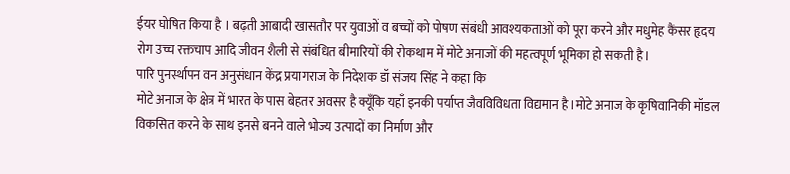ईयर घोषित किया है । बढ़ती आबादी खासतौर पर युवाओं व बच्चों को पोषण संबंधी आवश्यकताओं को पूरा करने और मधुमेह कैंसर हृदय रोग उच्च रक्तचाप आदि जीवन शैली से संबंधित बीमारियों की रोकथाम में मोटे अनाजों की महत्वपूर्ण भूमिका हो सकती है।
पारि पुनर्स्थापन वन अनुसंधान केंद्र प्रयागराज के निदेशक डॉ संजय सिंह ने कहा कि
मोटे अनाज के क्षेत्र में भारत के पास बेहतर अवसर है क्यूँकि यहाँ इनकी पर्याप्त जैवविविधता विद्यमान है।मोटे अनाज के कृषिवानिकी मॉडल विकसित करने के साथ इनसे बनने वाले भोज्य उत्पादों का निर्माण और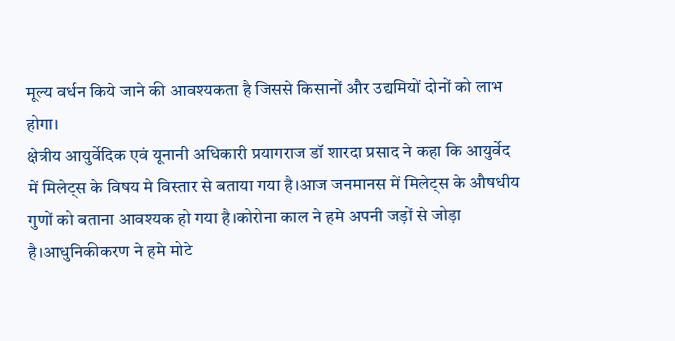मूल्य वर्धन किये जाने की आवश्यकता है जिससे किसानों और उद्यमियों दोनों को लाभ होगा।
क्षेत्रीय आयुर्वेदिक एवं यूनानी अधिकारी प्रयागराज डॉ शारदा प्रसाद ने कहा कि आयुर्वेद में मिलेट्स के विषय मे विस्तार से बताया गया है।आज जनमानस में मिलेट्स के औषधीय गुणों को बताना आवश्यक हो गया है।कोरोना काल ने हमे अपनी जड़ों से जोड़ा है।आधुनिकीकरण ने हमे मोटे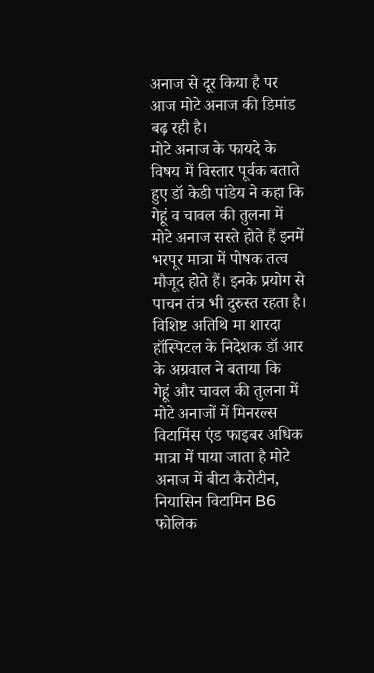अनाज से दूर किया है पर आज मोटे अनाज की डिमांड बढ़ रही है।
मोटे अनाज के फायदे के विषय में विस्तार पूर्वक बताते हुए डॉ केडी पांडेय ने कहा कि गेहूं व चावल की तुलना में मोटे अनाज सस्ते होते हैं इनमें भरपूर मात्रा में पोषक तत्व मौजूद होते हैं। इनके प्रयोग से पाचन तंत्र भी दुरुस्त रहता है। विशिष्ट अतिथि मा शारदा हॉस्पिटल के निदेशक डॉ आर के अग्रवाल ने बताया कि
गेहूं और चावल की तुलना में मोटे अनाजों में मिनरल्स विटामिंस एंड फाइबर अधिक मात्रा में पाया जाता है मोटे अनाज में बीटा कैरोटीन, नियासिन विटामिन B6 फोलिक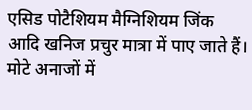एसिड पोटैशियम मैग्निशियम जिंक आदि खनिज प्रचुर मात्रा में पाए जाते हैं। मोटे अनाजों में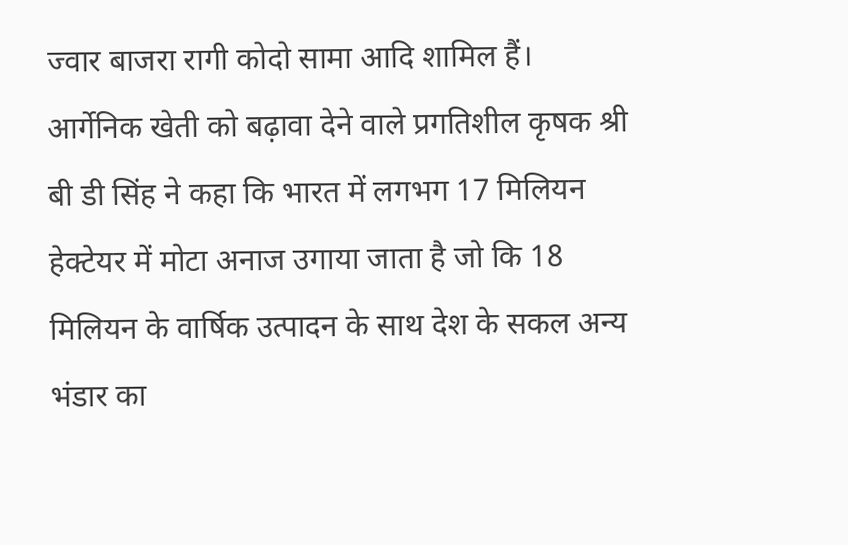ज्वार बाजरा रागी कोदो सामा आदि शामिल हैं।
आर्गेनिक खेती को बढ़ावा देने वाले प्रगतिशील कृषक श्री बी डी सिंह ने कहा कि भारत में लगभग 17 मिलियन हेक्टेयर में मोटा अनाज उगाया जाता है जो कि 18 मिलियन के वार्षिक उत्पादन के साथ देश के सकल अन्य भंडार का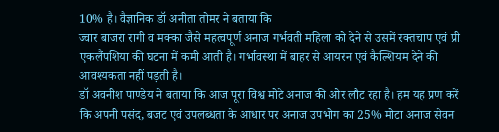10% है। वैज्ञानिक डॉ अनीता तोमर ने बताया कि
ज्वार बाजरा रागी व मक्का जैसे महत्वपूर्ण अनाज गर्भवती महिला को देने से उसमें रक्तचाप एवं प्री एकलैंपशिया की घटना में कमी आती है। गर्भावस्था में बाहर से आयरन एवं कैल्शियम देने की आवश्यकता नहीं पड़ती है।
डॉ अवनीश पाण्डेय ने बताया कि आज पूरा विश्व मोटे अनाज की ओर लौट रहा है। हम यह प्रण करें कि अपनी पसंद, बजट एवं उपलब्धता के आधार पर अनाज उपभोग का 25% मोटा अनाज सेवन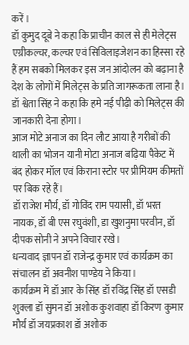करें।
डॉ कुमुद दूबे ने कहा कि प्राचीन काल से ही मेलेट्स एग्रीकल्चर, कल्चर एवं सिविलाइजेशन का हिस्सा रहे हैं हम सबको मिलकर इस जन आंदोलन को बढ़ाना है देश के लोगों में मिलेट्स के प्रति जागरूकता लाना है।
डॉ श्वेता सिंह ने कहा कि हमे नई पीढ़ी को मिलेट्स की जानकारी देना होगा।
आज मोटे अनाज का दिन लौट आया है गरीबों की थाली का भोजन यानी मोटा अनाज बढ़िया पैकेट में बंद होकर मॉल एवं किराना स्टोर पर प्रीमियम कीमतों पर बिक रहे हैं।
डॉ राजेश मौर्य, डॉ गोविंद राम पयासी, डॉ भरत नायक, डॉ बी एस रघुवंशी, डा खुशनुमा परवीन, डॉ दीपक सोनी ने अपने विचार रखे।
धन्यवाद ज्ञापन डॉ राजेन्द्र कुमार एवं कार्यक्रम का संचालन डॉ अवनीश पाण्डेय ने किया।
कार्यक्रम में डॉ आर के सिंह डॉ रविंद्र सिंह डॉ एसडी शुक्ला डॉ सुमन डॉ अशोक कुशवाहा डॉ किरण कुमार मौर्य डॉ जयप्रकाश डॉ अशोक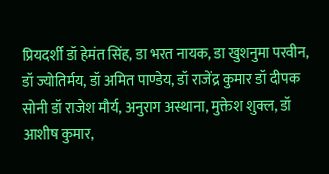प्रियदर्शी डॉ हेमंत सिंह, डा भरत नायक, डा खुशनुमा परवीन, डॉ ज्योतिर्मय, डॉ अमित पाण्डेय, डॉ राजेंद्र कुमार डॉ दीपक सोनी डॉ राजेश मौर्य, अनुराग अस्थाना, मुक्तेश शुक्ल, डॉ आशीष कुमार,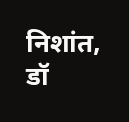निशांत, डॉ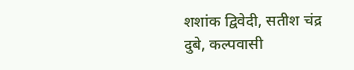शशांक द्विवेदी, सतीश चंद्र दुबे, कल्पवासी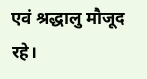एवं श्रद्धालु मौजूद रहे।